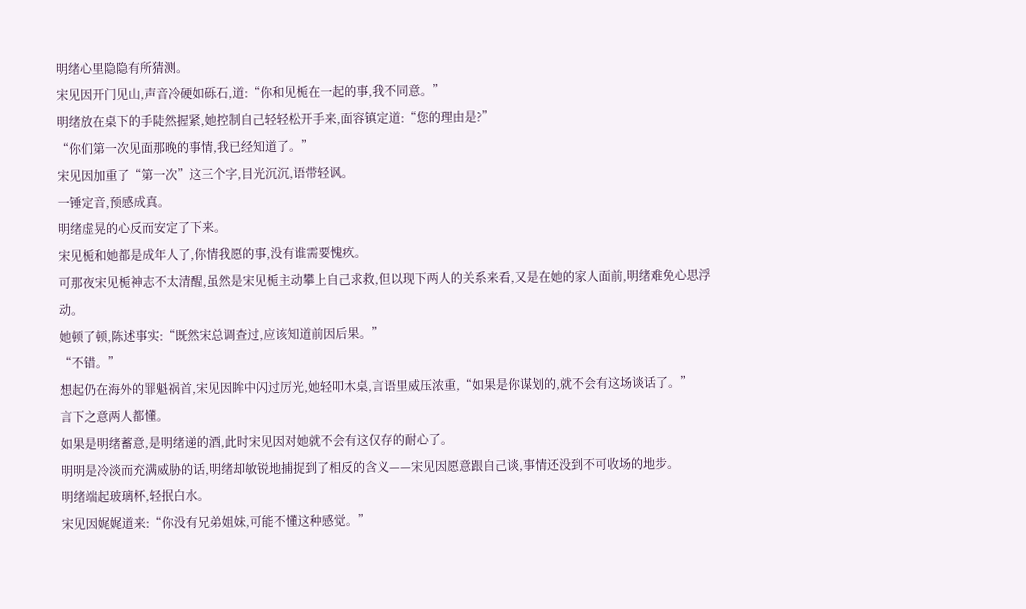明绪心里隐隐有所猜测。
宋见因开门见山,声音冷硬如砾石,道:“你和见栀在一起的事,我不同意。”
明绪放在桌下的手陡然握紧,她控制自己轻轻松开手来,面容镇定道:“您的理由是?”
“你们第一次见面那晚的事情,我已经知道了。”
宋见因加重了“第一次”这三个字,目光沉沉,语带轻讽。
一锤定音,预感成真。
明绪虚晃的心反而安定了下来。
宋见栀和她都是成年人了,你情我愿的事,没有谁需要愧疚。
可那夜宋见栀神志不太清醒,虽然是宋见栀主动攀上自己求救,但以现下两人的关系来看,又是在她的家人面前,明绪难免心思浮动。
她顿了顿,陈述事实:“既然宋总调查过,应该知道前因后果。”
“不错。”
想起仍在海外的罪魁祸首,宋见因眸中闪过厉光,她轻叩木桌,言语里威压浓重,“如果是你谋划的,就不会有这场谈话了。”
言下之意两人都懂。
如果是明绪蓄意,是明绪递的酒,此时宋见因对她就不会有这仅存的耐心了。
明明是冷淡而充满威胁的话,明绪却敏锐地捕捉到了相反的含义——宋见因愿意跟自己谈,事情还没到不可收场的地步。
明绪端起玻璃杯,轻抿白水。
宋见因娓娓道来:“你没有兄弟姐妹,可能不懂这种感觉。”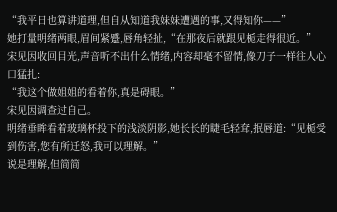“我平日也算讲道理,但自从知道我妹妹遭遇的事,又得知你——”
她打量明绪两眼,眉间紧蹙,唇角轻扯,“在那夜后就跟见栀走得很近。”
宋见因收回目光,声音听不出什么情绪,内容却毫不留情,像刀子一样往人心口猛扎:
“我这个做姐姐的看着你,真是碍眼。”
宋见因调查过自己。
明绪垂眸看着玻璃杯投下的浅淡阴影,她长长的睫毛轻耷,抿唇道:“见栀受到伤害,您有所迁怒,我可以理解。”
说是理解,但简简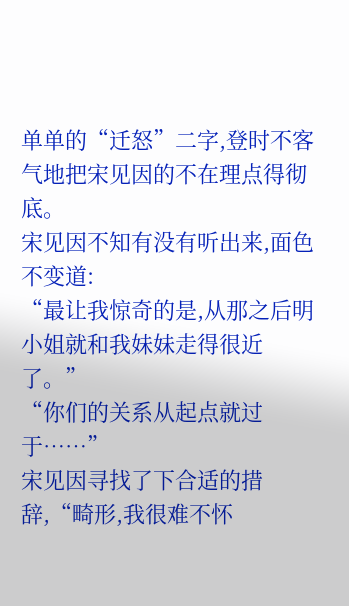单单的“迁怒”二字,登时不客气地把宋见因的不在理点得彻底。
宋见因不知有没有听出来,面色不变道:
“最让我惊奇的是,从那之后明小姐就和我妹妹走得很近了。”
“你们的关系从起点就过于……”
宋见因寻找了下合适的措辞,“畸形,我很难不怀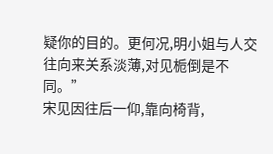疑你的目的。更何况,明小姐与人交往向来关系淡薄,对见栀倒是不同。”
宋见因往后一仰,靠向椅背,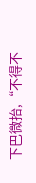下巴微抬,“不得不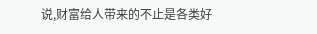说,财富给人带来的不止是各类好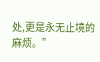处,更是永无止境的麻烦。”